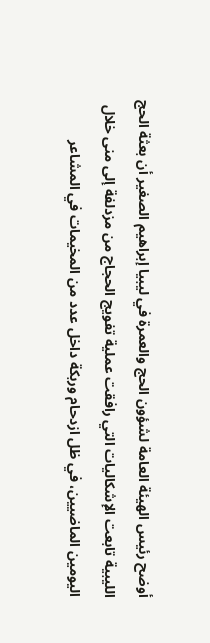أوضح رئيس الهيئة العامة لشؤون الحج والعمرة في ليبيا إبراهيم الصغير أن بعثة الحج الليبية تابعت الإشكاليات التي رافقت عملية تفويج الحجاج من مزدلفة إلى منى خلال اليومين الماضيين، في ظل ازدحام وربكة داخل عدد من المخيمات في المشاعر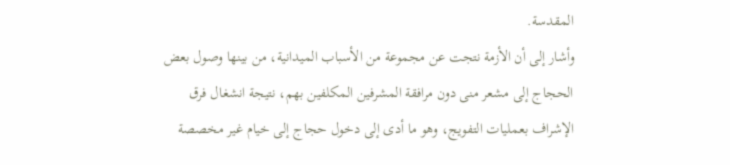المقدسة.
وأشار إلى أن الأزمة نتجت عن مجموعة من الأسباب الميدانية، من بينها وصول بعض الحجاج إلى مشعر منى دون مرافقة المشرفين المكلفين بهم، نتيجة انشغال فرق الإشراف بعمليات التفويج، وهو ما أدى إلى دخول حجاج إلى خيام غير مخصصة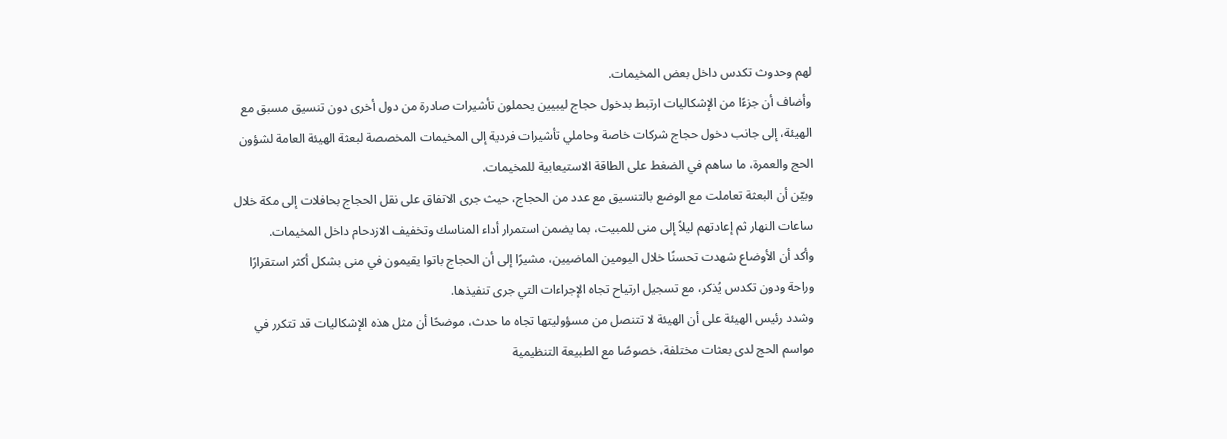لهم وحدوث تكدس داخل بعض المخيمات.
وأضاف أن جزءًا من الإشكاليات ارتبط بدخول حجاج ليبيين يحملون تأشيرات صادرة من دول أخرى دون تنسيق مسبق مع الهيئة، إلى جانب دخول حجاج شركات خاصة وحاملي تأشيرات فردية إلى المخيمات المخصصة لبعثة الهيئة العامة لشؤون الحج والعمرة، ما ساهم في الضغط على الطاقة الاستيعابية للمخيمات.
وبيّن أن البعثة تعاملت مع الوضع بالتنسيق مع عدد من الحجاج، حيث جرى الاتفاق على نقل الحجاج بحافلات إلى مكة خلال ساعات النهار ثم إعادتهم ليلاً إلى منى للمبيت، بما يضمن استمرار أداء المناسك وتخفيف الازدحام داخل المخيمات.
وأكد أن الأوضاع شهدت تحسنًا خلال اليومين الماضيين، مشيرًا إلى أن الحجاج باتوا يقيمون في منى بشكل أكثر استقرارًا وراحة ودون تكدس يُذكر، مع تسجيل ارتياح تجاه الإجراءات التي جرى تنفيذها.
وشدد رئيس الهيئة على أن الهيئة لا تتنصل من مسؤوليتها تجاه ما حدث، موضحًا أن مثل هذه الإشكاليات قد تتكرر في مواسم الحج لدى بعثات مختلفة، خصوصًا مع الطبيعة التنظيمية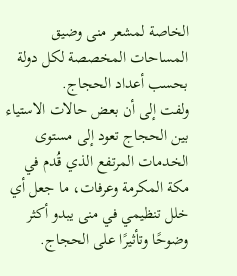الخاصة لمشعر منى وضيق المساحات المخصصة لكل دولة بحسب أعداد الحجاج.
ولفت إلى أن بعض حالات الاستياء بين الحجاج تعود إلى مستوى الخدمات المرتفع الذي قُدم في مكة المكرمة وعرفات، ما جعل أي خلل تنظيمي في منى يبدو أكثر وضوحًا وتأثيرًا على الحجاج.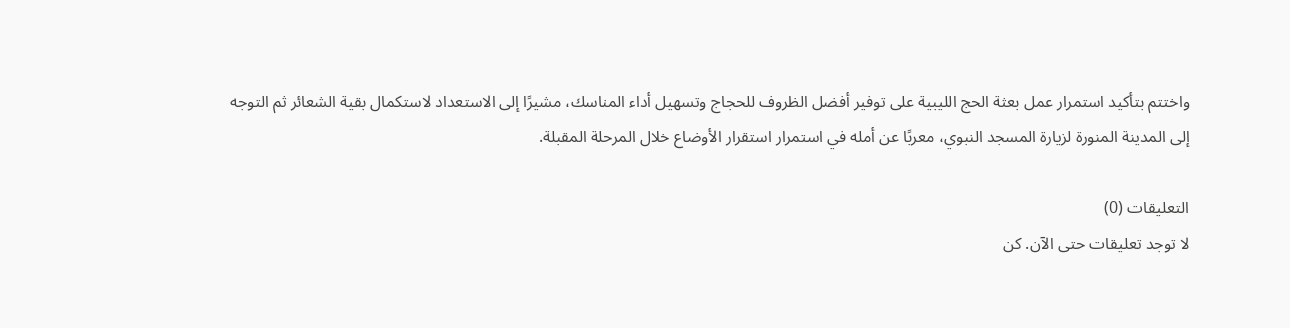واختتم بتأكيد استمرار عمل بعثة الحج الليبية على توفير أفضل الظروف للحجاج وتسهيل أداء المناسك، مشيرًا إلى الاستعداد لاستكمال بقية الشعائر ثم التوجه إلى المدينة المنورة لزيارة المسجد النبوي، معربًا عن أمله في استمرار استقرار الأوضاع خلال المرحلة المقبلة.

التعليقات (0)
لا توجد تعليقات حتى الآن. كن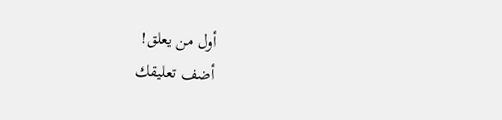أول من يعلق!
أضف تعليقك